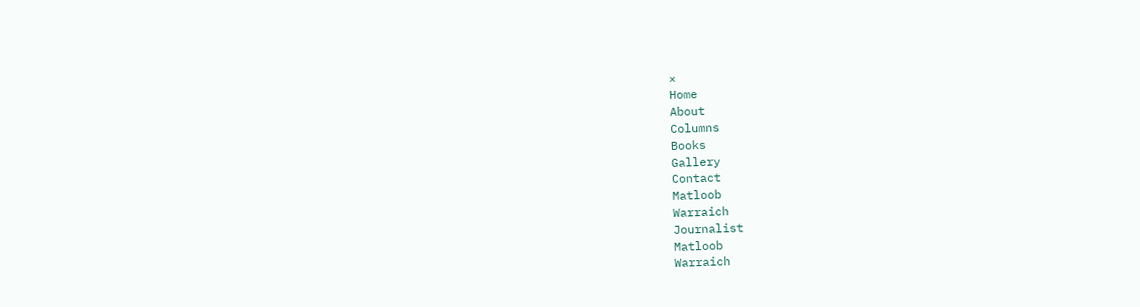×
Home
About
Columns
Books
Gallery
Contact
Matloob
Warraich
Journalist
Matloob
Warraich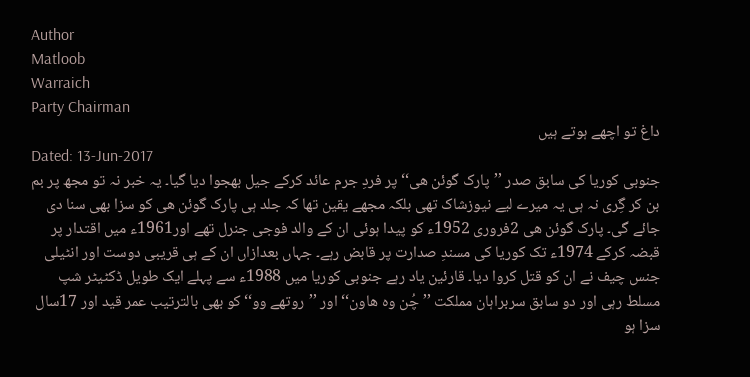Author
Matloob
Warraich
Party Chairman
داغ تو اچھے ہوتے ہیں
Dated: 13-Jun-2017
جنوبی کوریا کی سابق صدر ’’پارک گوئن ھی‘‘ پر فردِ جرم عائد کرکے جیل بھجوا دیا گیا۔ یہ خبر نہ تو مجھ پر بم بن کر گِری نہ ہی یہ میرے لیے نیوزشاک تھی بلکہ مجھے یقین تھا کہ جلد ہی پارک گوئن ھی کو سزا بھی سنا دی جائے گی۔ پارک گوئن ھی 2فروری 1952ء کو پیدا ہوئی ان کے والد فوجی جنرل تھے اور1961ء میں اقتدار پر قبضہ کرکے 1974ء تک کوریا کی مسندِ صدارت پر قابض رہے۔ جہاں بعدازاں ان کے ہی قریبی دوست اور انٹیلی جنس چیف نے ان کو قتل کروا دیا۔ قارئین یاد رہے جنوبی کوریا میں 1988ء سے پہلے ایک طویل ڈکٹیٹر شپ مسلط رہی اور دو سابق سربراہان مملکت ’’چُن وہ ھاون‘‘ اور ’’روتھے وو‘‘کو بھی بالترتیب عمر قید اور 17سال سزا ہو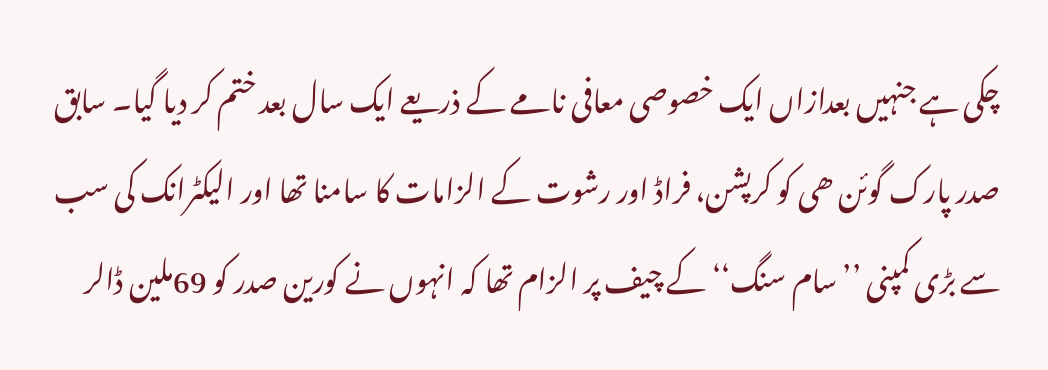چکی ہے جنہیں بعدازاں ایک خصوصی معافی نامے کے ذریعے ایک سال بعد ختم کر دیا گیا۔ سابق صدر پارک گوئن ھی کو کرپشن، فراڈ اور رشوت کے الزامات کا سامنا تھا اور الیکٹرانک کی سب سے بڑی کمپنی ’’سام سنگ‘‘ کے چیف پر الزام تھا کہ انہوں نے کورین صدر کو 69ملین ڈالر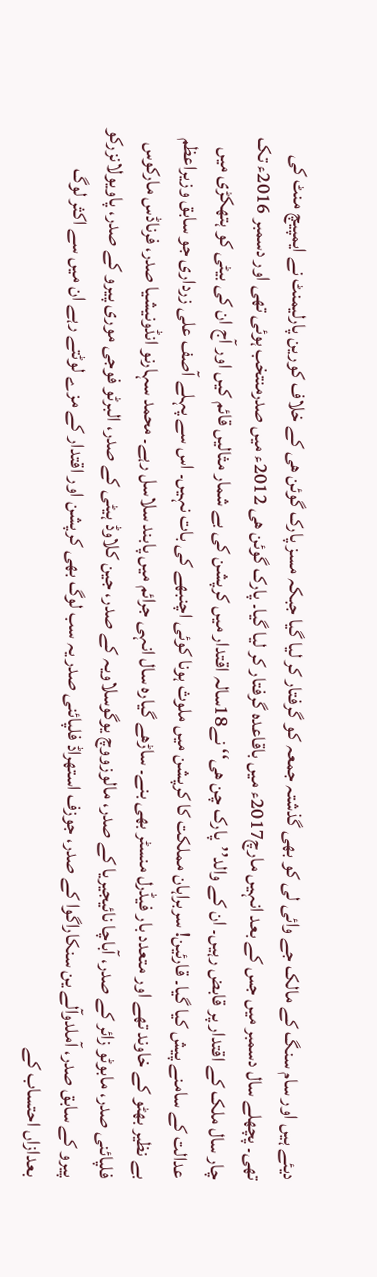دیئے ہیں اور سام سنگ کے مالک جے وائی لی کو بھی گذشتہ جمعہ کو گرفتار کر لیا گیا جبکہ مسز پارک گوئن ھی کے خلاف کورین پارلیمنٹ نے ایمپیچ منٹ کی تھی۔ پچھلے سال دسمبر میں جس کے بعد انہیں مارچ2017ء میں باقاعدہ گرفتار کر لیا گیا۔ پارک گوئن ھی 2012ء میں صدرمنتخب ہوئی تھی اور دسمبر 2016ء تک چار سال ملک کے اقتدار پر قابض رہیں۔ ان کے والد’’پارک چن ھی‘‘ نے18سالہ اقتدار میں کرپشن کی بے شمار مثالیں قائم کیں اور آج ان کی بیٹی کو ہتھکڑی میں عدالت کے سامنے پیش کیا گیا۔ قارئین! سربراہان مملکت کا کرپشن میں ملوث ہونا کوئی اچنبھے کی بات نہیں۔ اس سے پہلے آصف علی زرداری جو سابق وزیراعظم بے نظیر بھٹو کے خاوند تھے اور متعدد بار فیڈرل منسٹر بھی بنے۔ ساڑھے گیارہ سال انہی جرائم میں پابند سلاسل رہے۔ محمد سہارنو انڈونیشیا صدر، فرناڈس مارکوس فلپائنی صدر، مابوٹو زائر کے صدر، آباچا نائیجیریا کے صدر، مالوزووچ یوگوسلاویہ کے صدر، جین کلاوڈ ہیٹی کے صدر، البرٹو فوجی موری پیرو کے صدر، پاویولانزرکو پیرو کے سابق صدر، آملدوآلے ین سنکاراگوا کے صدر، جوزف استھراڈ فلپائنی صدر یہ سب لوگ بھی کرپشن اور اقتدار کے مزے لوٹتے رہے ان میں سے اکثر لوگ بعدازاں احتساب کے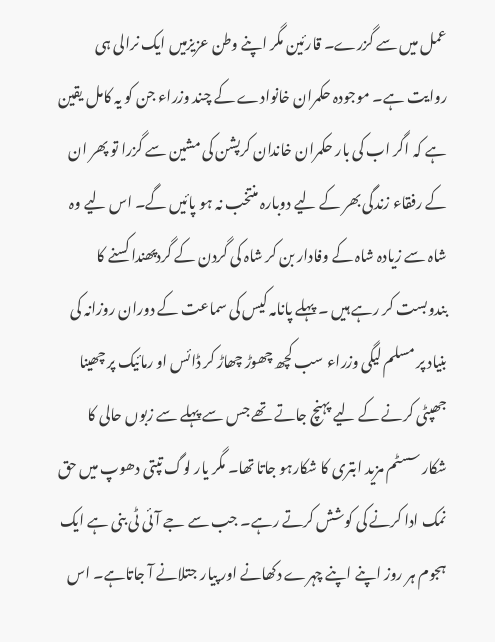عمل میں سے گزرے۔ قارئین مگر اپنے وطن عزیزمیں ایک نرالی ہی روایت ہے۔ موجودہ حکمران خانوادے کے چند وزراء جن کو یہ کامل یقین ہے کہ اگر اب کی بار حکمران خاندان کرپشن کی مشین سے گزرا تو پھر ان کے رفقاء زندگی بھر کے لیے دوبارہ منتخب نہ ہو پائیں گے۔ اس لیے وہ شاہ سے زیادہ شاہ کے وفادار بن کر شاہ کی گردن کے گردپھندا کسنے کا بندوبست کر رہے ہیں ۔ پہلے پانامہ کیس کی سماعت کے دوران روزانہ کی بنیاد پر مسلم لیگی وزراء سب کچھ چھوڑ چھاڑ کر ڈائس او رمائیک پر چھینا جھپٹی کرنے کے لیے پہنچ جاتے تھے جس سے پہلے سے زبوں حالی کا شکار سسٹم مزید ابتری کا شکارہو جاتا تھا۔ مگر یار لوگ تپتی دھوپ میں حق نمک ادا کرنے کی کوشش کرتے رہے۔ جب سے جے آئی ٹی بنی ہے ایک ہجوم ہر روز اپنے اپنے چہرے دکھانے اور پیار جتلانے آ جاتاہے۔ اس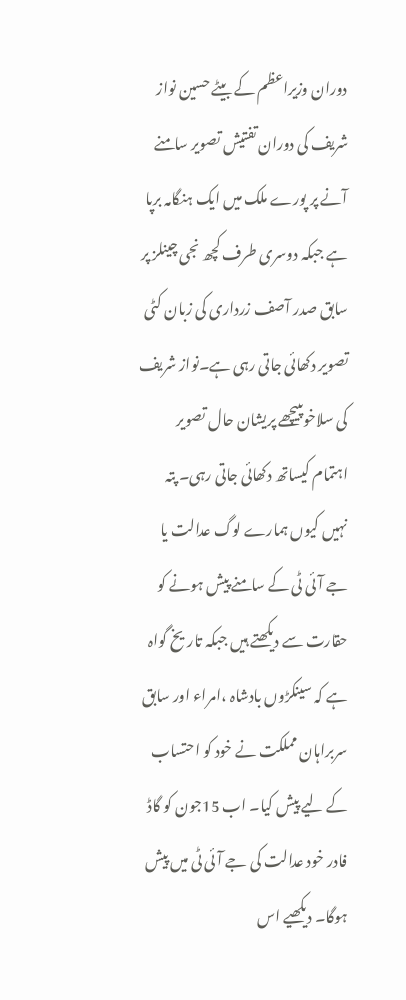دوران وزیراعظم کے بیٹے حسین نواز شریف کی دوران تفتیش تصویر سامنے آنے پر پورے ملک میں ایک ہنگامہ برپا ہے جبکہ دوسری طرف کچھ نجی چینلز پر سابق صدر آصف زرداری کی زبان کٹی تصویر دکھائی جاتی رہی ہے۔نواز شریف کی سلاخوںپیچھے پریشان حال تصویر اہتمام کیساتھ دکھائی جاتی رہی۔ پتہ نہیں کیوں ہمارے لوگ عدالت یا جے آئی ٹی کے سامنے پیش ہونے کو حقارت سے دیکھتے ہیں جبکہ تاریخ گواہ ہے کہ سینکڑوں بادشاہ ،امراء اور سابق سربراہان مملکت نے خود کو احتساب کے لیے پیش کیا۔ اب 15جون کو گاڈ فادر خود عدالت کی جے آئی ٹی میں پیش ہوگا۔ دیکھیے اس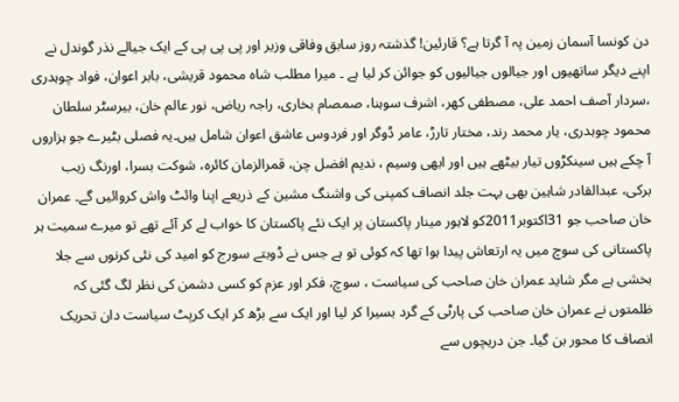دن کونسا آسمان زمین پہ آ گرتا ہے؟ قارئین! گذشتہ روز سابق وفاقی وزیر اور پی پی پی کے ایک جیالے نذر گوندل نے اپنے دیگر ساتھیوں اور جیالوں جیالیوں کو جوائن کر لیا ہے ۔ میرا مطلب شاہ محمود قریشی، بابر اعوان، فواد چوہدری ،سردار آصف احمد علی، مصطفی کھر، اشرف سوہنا، صمصام بخاری، راجہ ریاض، نور عالم خان، بیرسٹر سلطان محمود چوہدری، یار محمد رند، مختار تارڑ، عامر ڈوگر اور فردوس عاشق اعوان شامل ہیں۔یہ فصلی بٹیرے جو ہزاروں آ چکے ہیں سینکڑوں تیار بیٹھے ہیں اور ابھی وسیم ، ندیم افضل چن، قمرالزمان کائرہ، شوکت بسرا، اورنگ زیب برکی، عبدالقادر شاہین بھی بہت جلد انصاف کمپنی کی واشنگ مشین کے ذریعے اپنا وائٹ واش کروائیں گے۔ عمران خان صاحب جو 31اکتوبر2011کو لاہور مینار پاکستان پر ایک نئے پاکستان کا خواب لے کر آئے تھے تو میرے سمیت ہر پاکستانی کی سوچ میں یہ ارتعاش پیدا ہوا تھا کہ کوئی تو ہے جس نے ڈوبتے سورج کو امید کی نئی کرنوں سے جلا بخشی ہے مگر شاید عمران خان صاحب کی سیاست ، سوچ، فکر اور عزم کو کسی دشمن کی نظر لگ گئی کہ ظلمتوں نے عمران خان صاحب کی پارٹی کے گرد بسیرا کر لیا اور ایک سے بڑھ کر ایک کرپٹ سیاست دان تحریک انصاف کا محور بن گیا۔ جن دریچوں سے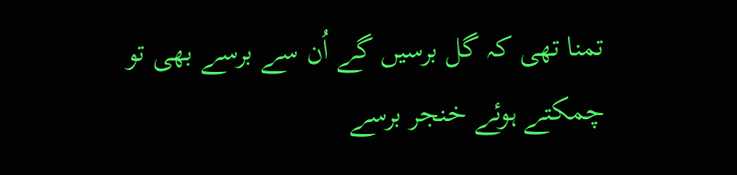تمنا تھی کہ گل برسیں گے اُن سے برسے بھی تو چمکتے ہوئے خنجر برسے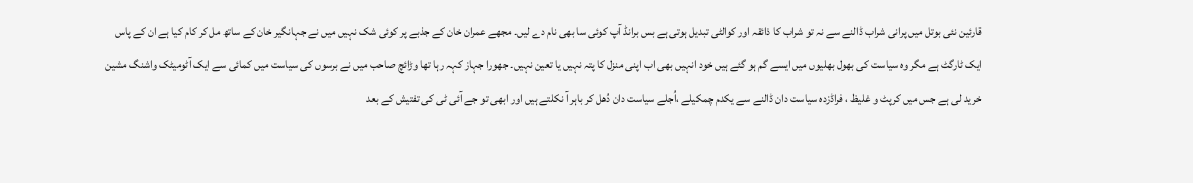قارئین نئی بوتل میں پرانی شراب ڈالنے سے نہ تو شراب کا ذائقہ اور کوالٹی تبدیل ہوتی ہے بس برانڈ آپ کوئی سا بھی نام دے لیں۔ مجھے عمران خان کے جذبے پر کوئی شک نہیں میں نے جہانگیر خان کے ساتھ مل کر کام کیا ہے ان کے پاس ایک ٹارگٹ ہے مگر وہ سیاست کی بھول بھلیوں میں ایسے گم ہو گئے ہیں خود انہیں بھی اب اپنی منزل کا پتہ نہیں یا تعین نہیں۔ جھورا جہاز کہہ رہا تھا وڑائچ صاحب میں نے برسوں کی سیاست میں کمائی سے ایک آٹومیٹک واشنگ مشین خرید لی ہے جس میں کرپٹ و غلیظ ، فراڈزدہ سیاست دان ڈالنے سے یکدم چمکیلے ،اُجلے سیاست دان دُھل کر باہر آ نکلتے ہیں اور ابھی تو جے آئی ٹی کی تفتیش کے بعد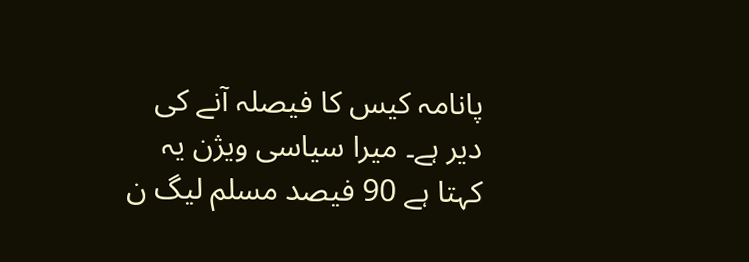پانامہ کیس کا فیصلہ آنے کی دیر ہے۔ میرا سیاسی ویژن یہ کہتا ہے 90 فیصد مسلم لیگ ن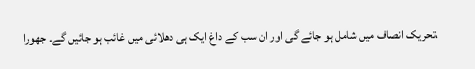،تحریک انصاف میں شامل ہو جائے گی اور ان سب کے داغ ایک ہی دھلائی میں غائب ہو جائیں گے۔ جھورا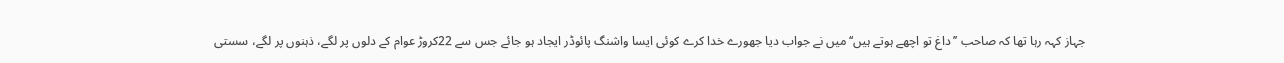جہاز کہہ رہا تھا کہ صاحب ’’داغ تو اچھے ہوتے ہیں‘‘ میں نے جواب دیا جھورے خدا کرے کوئی ایسا واشنگ پائوڈر ایجاد ہو جائے جس سے 22کروڑ عوام کے دلوں پر لگے، ذہنوں پر لگے، سستی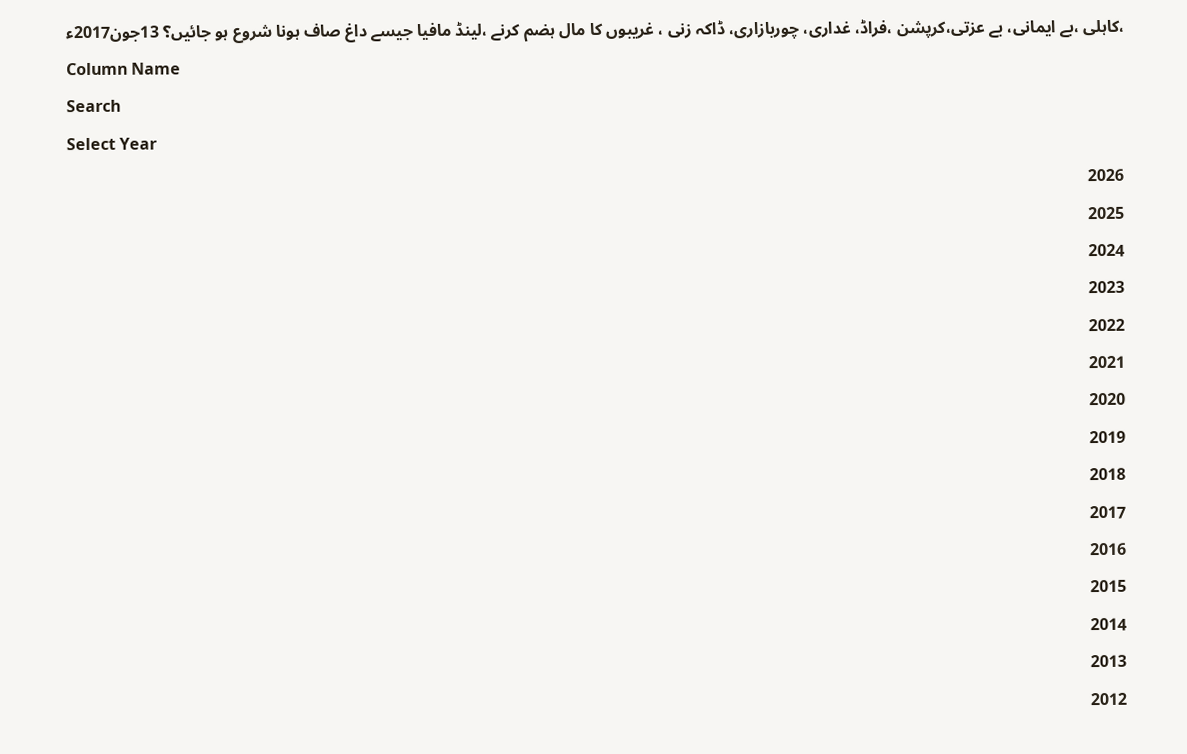،کاہلی ،بے ایمانی، بے عزتی،کرپشن ،فراڈ، غداری، چوربازاری، ڈاکہ زنی ، غریبوں کا مال ہضم کرنے ،لینڈ مافیا جیسے داغ صاف ہونا شروع ہو جائیں؟ 13جون2017ء
Column Name
Search
Select Year
2026
2025
2024
2023
2022
2021
2020
2019
2018
2017
2016
2015
2014
2013
2012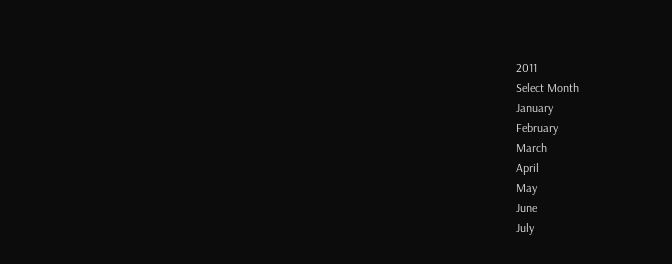2011
Select Month
January
February
March
April
May
June
July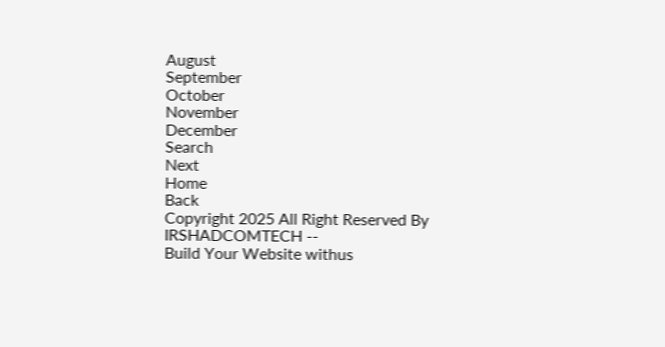August
September
October
November
December
Search
Next
Home
Back
Copyright 2025 All Right Reserved By IRSHADCOMTECH --
Build Your Website withus